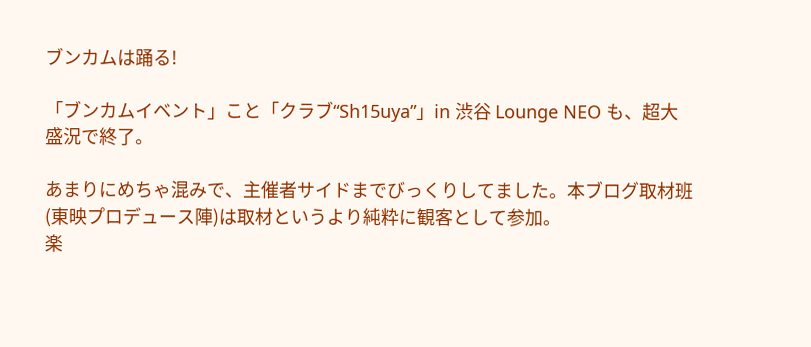ブンカムは踊る!

「ブンカムイベント」こと「クラブ“Sh15uya”」in 渋谷 Lounge NEO も、超大盛況で終了。

あまりにめちゃ混みで、主催者サイドまでびっくりしてました。本ブログ取材班(東映プロデュース陣)は取材というより純粋に観客として参加。
楽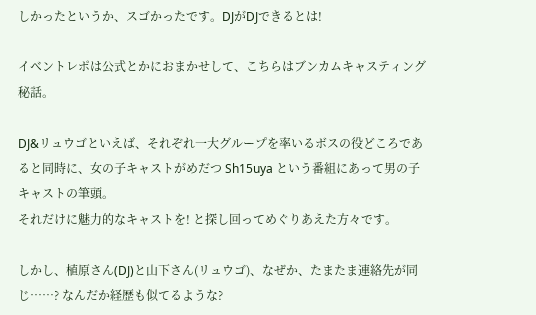しかったというか、スゴかったです。DJがDJできるとは!

イベントレポは公式とかにおまかせして、こちらはブンカムキャスティング秘話。

DJ&リュウゴといえば、それぞれ一大グループを率いるボスの役どころであると同時に、女の子キャストがめだつ Sh15uya という番組にあって男の子キャストの筆頭。
それだけに魅力的なキャストを! と探し回ってめぐりあえた方々です。

しかし、植原さん(DJ)と山下さん(リュウゴ)、なぜか、たまたま連絡先が同じ……? なんだか経歴も似てるような?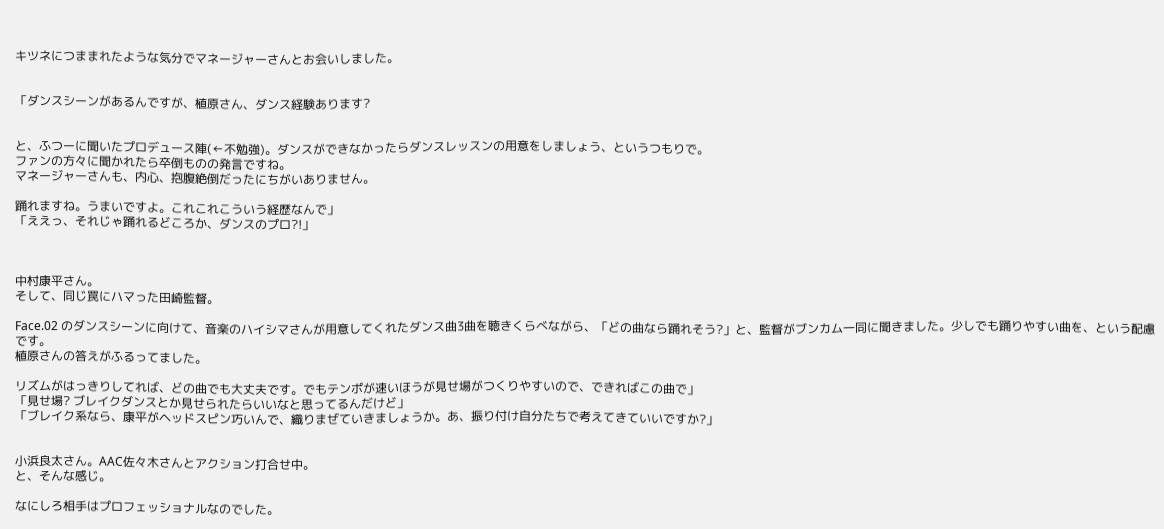キツネにつままれたような気分でマネージャーさんとお会いしました。


「ダンスシーンがあるんですが、植原さん、ダンス経験あります?


と、ふつーに聞いたプロデュース陣(←不勉強)。ダンスができなかったらダンスレッスンの用意をしましょう、というつもりで。
ファンの方々に聞かれたら卒倒ものの発言ですね。
マネージャーさんも、内心、抱腹絶倒だったにちがいありません。

踊れますね。うまいですよ。これこれこういう経歴なんで」
「ええっ、それじゃ踊れるどころか、ダンスのプロ?!」



中村康平さん。
そして、同じ罠にハマった田崎監督。

Face.02 のダンスシーンに向けて、音楽のハイシマさんが用意してくれたダンス曲3曲を聴きくらべながら、「どの曲なら踊れそう?」と、監督がブンカム一同に聞きました。少しでも踊りやすい曲を、という配慮です。
植原さんの答えがふるってました。

リズムがはっきりしてれば、どの曲でも大丈夫です。でもテンポが速いほうが見せ場がつくりやすいので、できればこの曲で」
「見せ場? ブレイクダンスとか見せられたらいいなと思ってるんだけど」
「ブレイク系なら、康平がヘッドスピン巧いんで、織りまぜていきましょうか。あ、振り付け自分たちで考えてきていいですか?」


小浜良太さん。AAC佐々木さんとアクション打合せ中。
と、そんな感じ。

なにしろ相手はプロフェッショナルなのでした。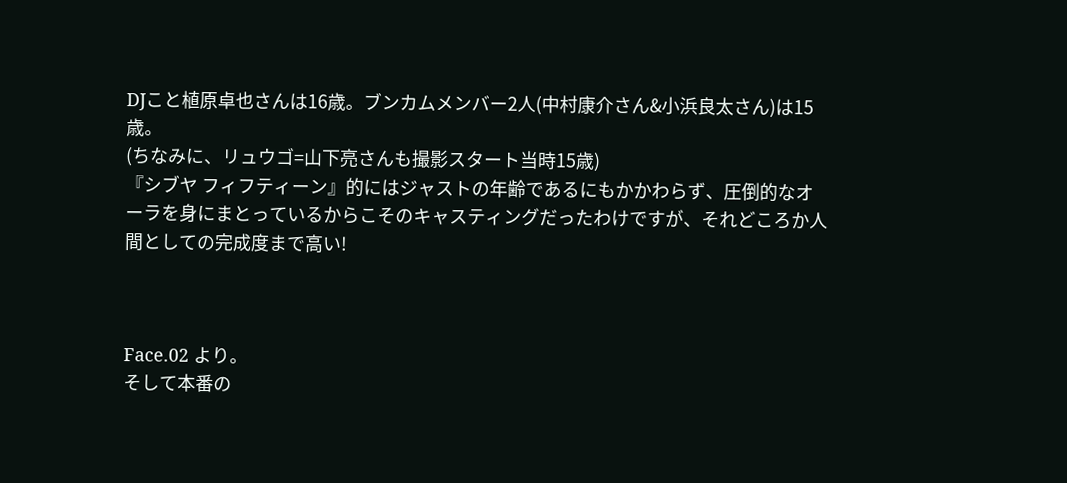DJこと植原卓也さんは16歳。ブンカムメンバー2人(中村康介さん&小浜良太さん)は15歳。
(ちなみに、リュウゴ=山下亮さんも撮影スタート当時15歳)
『シブヤ フィフティーン』的にはジャストの年齢であるにもかかわらず、圧倒的なオーラを身にまとっているからこそのキャスティングだったわけですが、それどころか人間としての完成度まで高い!



Face.02 より。
そして本番の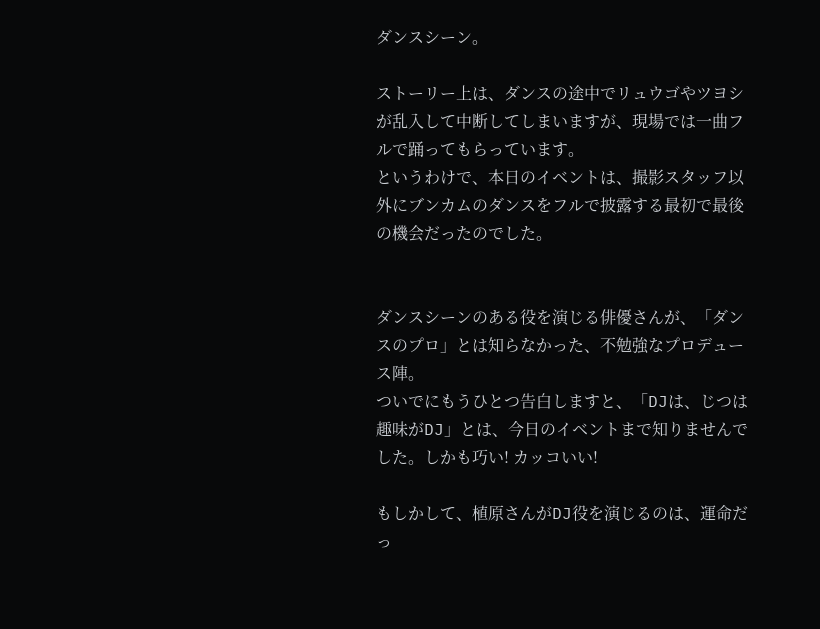ダンスシーン。

ストーリー上は、ダンスの途中でリュウゴやツヨシが乱入して中断してしまいますが、現場では一曲フルで踊ってもらっています。
というわけで、本日のイベントは、撮影スタッフ以外にブンカムのダンスをフルで披露する最初で最後の機会だったのでした。


ダンスシーンのある役を演じる俳優さんが、「ダンスのプロ」とは知らなかった、不勉強なプロデュース陣。
ついでにもうひとつ告白しますと、「DJは、じつは趣味がDJ」とは、今日のイベントまで知りませんでした。しかも巧い! カッコいい!

もしかして、植原さんがDJ役を演じるのは、運命だっ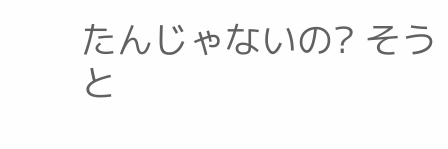たんじゃないの? そうと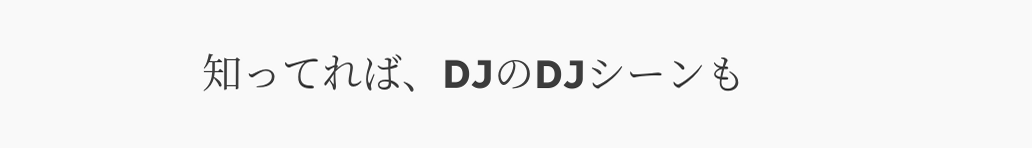知ってれば、DJのDJシーンも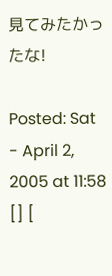見てみたかったな!

Posted: Sat - April 2, 2005 at 11:58   [] [